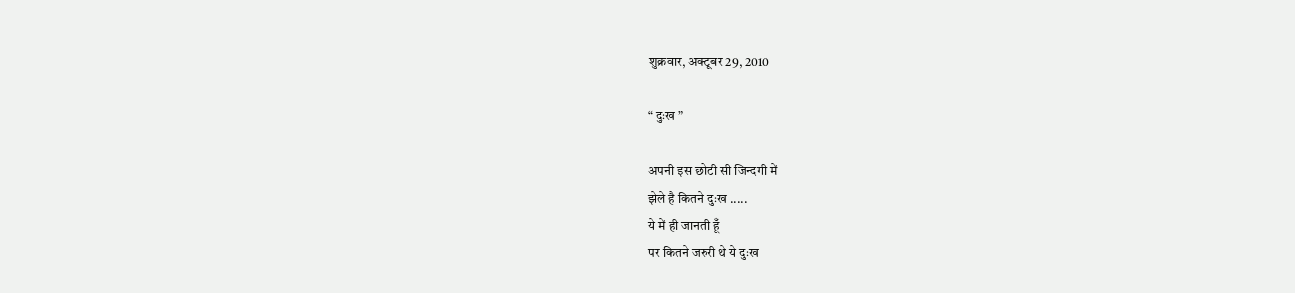शुक्रवार, अक्टूबर 29, 2010

“ दुःख ”

अपनी इस छोटी सी जिन्दगी में
झेले है कितने दुःख .....
ये में ही जानती हूँ
पर कितने जरुरी थे ये दुःख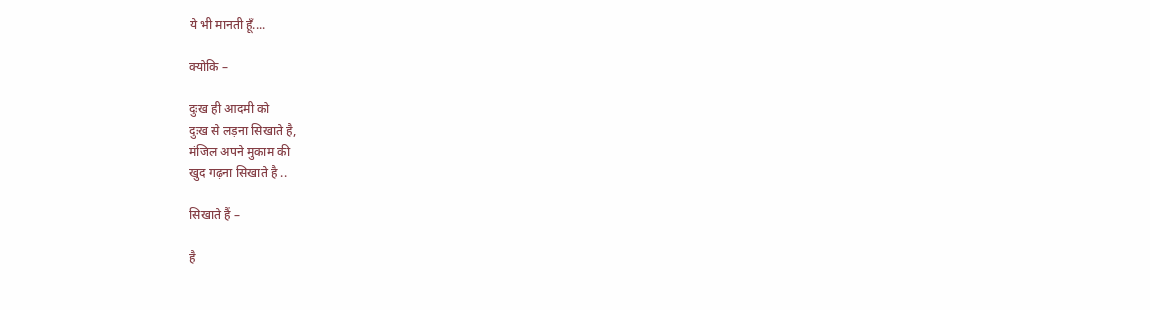ये भी मानती हूँ....

क्योकि –

दुःख ही आदमी को
दुःख से लड़ना सिखाते है,
मंजिल अपने मुकाम की
खुद गढ़ना सिखाते है ..

सिखाते हैं –

है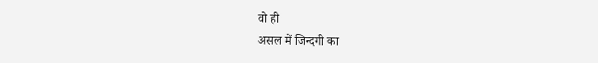वो ही
असल में जिन्दगी का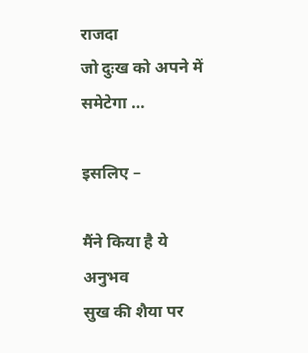राजदा
जो दुःख को अपने में समेटेगा …

इसलिए –

मैंने किया है ये अनुभव
सुख की शैया पर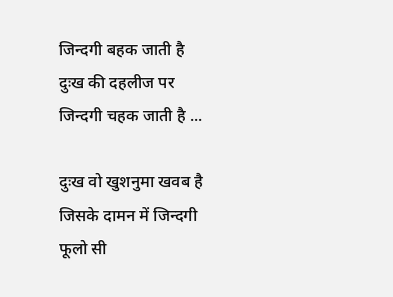जिन्दगी बहक जाती है
दुःख की दहलीज पर
जिन्दगी चहक जाती है ...

दुःख वो खुशनुमा खवब है
जिसके दामन में जिन्दगी
फूलो सी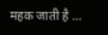महक जाती है …